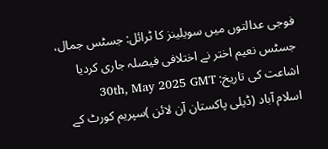فوجی عدالتوں میں سویلینز کا ٹرائل: جسٹس جمال، جسٹس نعیم اختر نے اختلافی فیصلہ جاری کردیا
اشاعت کی تاریخ: 30th, May 2025 GMT
اسلام آباد (ڈیلی پاکستان آن لائن )سپریم کورٹ کے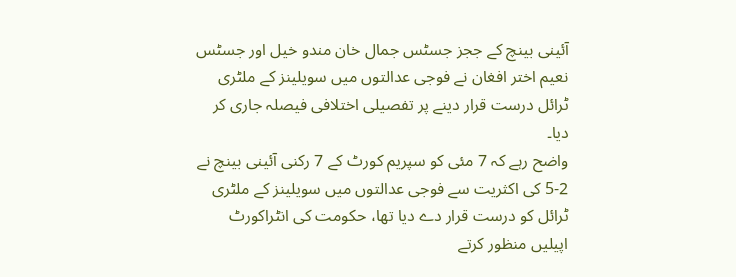آئینی بینچ کے ججز جسٹس جمال خان مندو خیل اور جسٹس نعیم اختر افغان نے فوجی عدالتوں میں سویلینز کے ملٹری ٹرائل درست قرار دینے پر تفصیلی اختلافی فیصلہ جاری کر دیا۔
واضح رہے کہ 7 مئی کو سپریم کورٹ کے 7 رکنی آئینی بینچ نے 2-5 کی اکثریت سے فوجی عدالتوں میں سویلینز کے ملٹری ٹرائل کو درست قرار دے دیا تھا، حکومت کی انٹراکورٹ اپیلیں منظور کرتے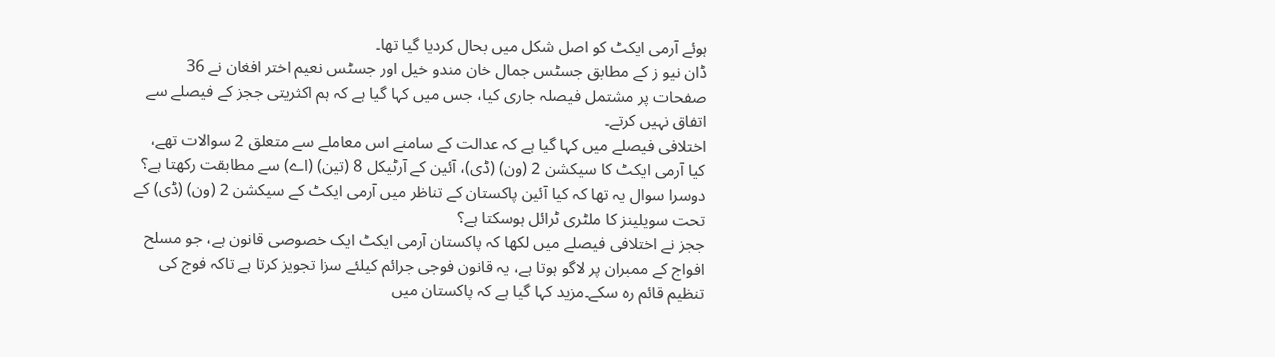ہوئے آرمی ایکٹ کو اصل شکل میں بحال کردیا گیا تھا۔
ڈان نیو ز کے مطابق جسٹس جمال خان مندو خیل اور جسٹس نعیم اختر افغان نے 36 صفحات پر مشتمل فیصلہ جاری کیا، جس میں کہا گیا ہے کہ ہم اکثریتی ججز کے فیصلے سے اتفاق نہیں کرتے۔
اختلافی فیصلے میں کہا گیا ہے کہ عدالت کے سامنے اس معاملے سے متعلق 2 سوالات تھے، کیا آرمی ایکٹ کا سیکشن 2 (ون) (ڈی)، آئین کے آرٹیکل 8 (تین) (اے) سے مطابقت رکھتا ہے؟ دوسرا سوال یہ تھا کہ کیا آئین پاکستان کے تناظر میں آرمی ایکٹ کے سیکشن 2 (ون) (ڈی) کے تحت سویلینز کا ملٹری ٹرائل ہوسکتا ہے؟
ججز نے اختلافی فیصلے میں لکھا کہ پاکستان آرمی ایکٹ ایک خصوصی قانون ہے، جو مسلح افواج کے ممبران پر لاگو ہوتا ہے، یہ قانون فوجی جرائم کیلئے سزا تجویز کرتا ہے تاکہ فوج کی تنظیم قائم رہ سکے۔مزید کہا گیا ہے کہ پاکستان میں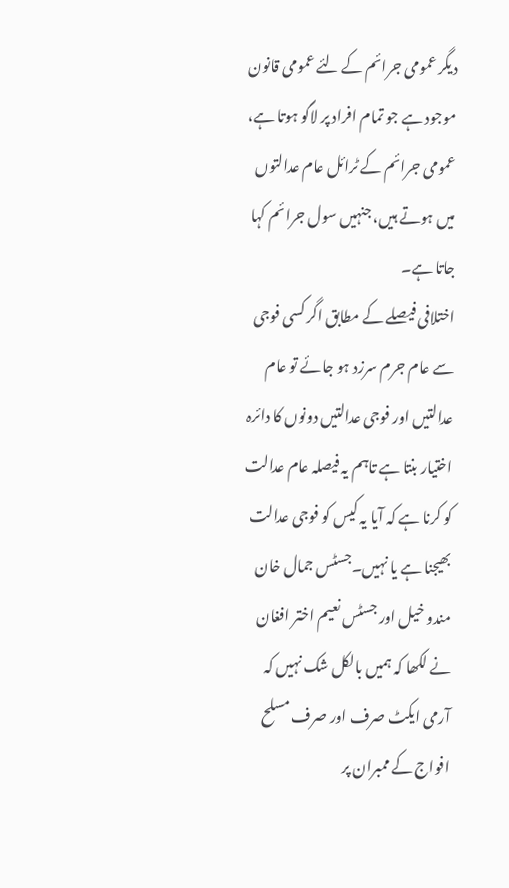دیگر عمومی جرائم کے لئے عمومی قانون موجود ہے جو تمام افراد پر لاگو ہوتا ہے، عمومی جرائم کے ٹرائل عام عدالتوں میں ہوتے ہیں، جنہیں سول جرائم کہا جاتا ہے۔
اختلافی فیصلے کے مطابق اگر کسی فوجی سے عام جرم سرزد ہو جائے تو عام عدالتیں اور فوجی عدالتیں دونوں کا دائرہ اختیار بنتا ہے تاہم یہ فیصلہ عام عدالت کو کرنا ہے کہ آیا یہ کیس کو فوجی عدالت بھیجنا ہے یا نہیں۔جسٹس جمال خان مندو خیل اور جسٹس نعیم اختر افغان نے لکھا کہ ہمیں بالکل شک نہیں کہ آرمی ایکٹ صرف اور صرف مسلح افواج کے ممبران پر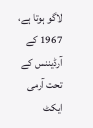لاگو ہوتا ہے، 1967 کے آرڈیننس کے تحت آرمی ایکٹ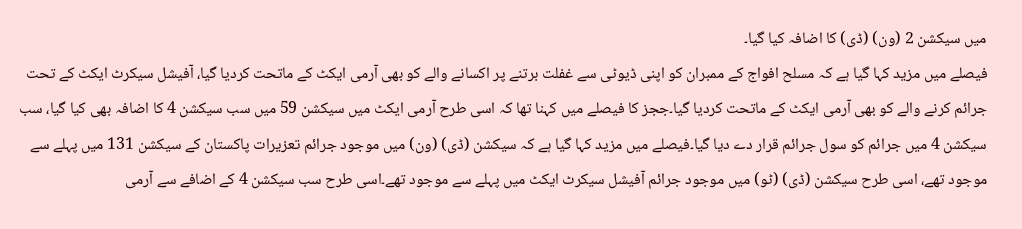میں سیکشن 2 (ون) (ڈی) کا اضافہ کیا گیا۔
فیصلے میں مزید کہا گیا ہے کہ مسلح افواج کے ممبران کو اپنی ڈیوٹی سے غفلت برتنے پر اکسانے والے کو بھی آرمی ایکٹ کے ماتحت کردیا گیا، آفیشل سیکرٹ ایکٹ کے تحت جرائم کرنے والے کو بھی آرمی ایکٹ کے ماتحت کردیا گیا۔ججز کا فیصلے میں کہنا تھا کہ اسی طرح آرمی ایکٹ میں سیکشن 59 میں سب سیکشن 4 کا اضافہ بھی کیا گیا، سب سیکشن 4 میں جرائم کو سول جرائم قرار دے دیا گیا۔فیصلے میں مزید کہا گیا ہے کہ سیکشن (ڈی) (ون) میں موجود جرائم تعزیرات پاکستان کے سیکشن 131 میں پہلے سے موجود تھے، اسی طرح سیکشن (ڈی) (ٹو) میں موجود جرائم آفیشل سیکرٹ ایکٹ میں پہلے سے موجود تھے۔اسی طرح سب سیکشن 4 کے اضافے سے آرمی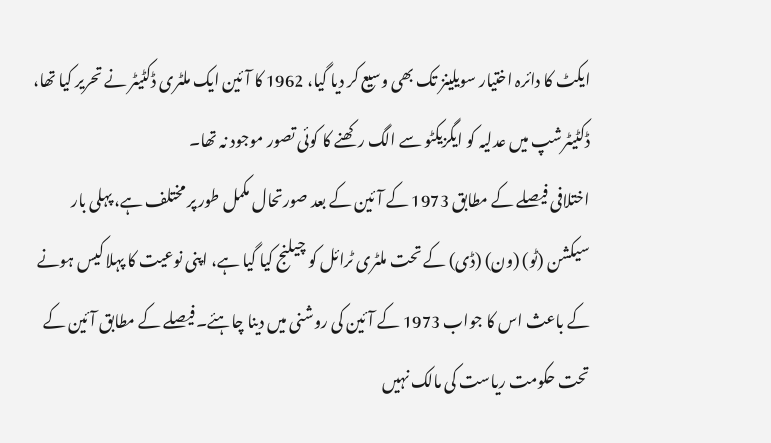ایکٹ کا دائرہ اختیار سویلینز تک بھی وسیع کر دیا گیا، 1962 کا آئین ایک ملٹری ڈکٹیٹر نے تحریر کیا تھا، ڈکٹیٹرشپ میں عدلیہ کو ایگزیکٹو سے الگ رکھنے کا کوئی تصور موجود نہ تھا۔
اختلافی فیصلے کے مطابق 1973 کے آئین کے بعد صورتحال مکمل طور پر مختلف ہے، پہلی بار سیکشن (ٹو) (ون) (ڈی) کے تحت ملٹری ٹرائل کو چیلنج کیا گیا ہے، اپنی نوعیت کا پہلا کیس ہونے کے باعث اس کا جواب 1973 کے آئین کی روشنی میں دینا چاہئے۔فیصلے کے مطابق آئین کے تحت حکومت ریاست کی مالک نہیں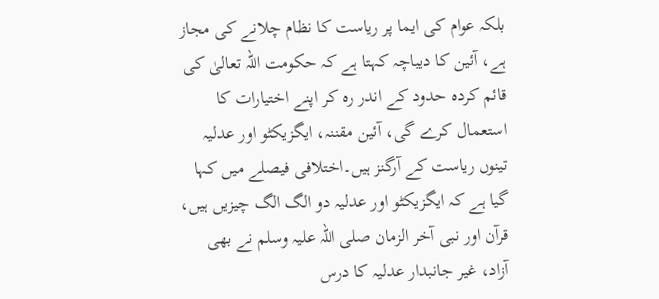بلکہ عوام کی ایما پر ریاست کا نظام چلانے کی مجاز ہے، آئین کا دیباچہ کہتا ہے کہ حکومت اللہ تعالیٰ کی قائم کردہ حدود کے اندر رہ کر اپنے اختیارات کا استعمال کرے گی، آئین مقننہ، ایگزیکٹو اور عدلیہ تینوں ریاست کے آرگنز ہیں۔اختلافی فیصلے میں کہا گیا ہے کہ ایگزیکٹو اور عدلیہ دو الگ الگ چیزیں ہیں، قرآن اور نبی آخر الزمان صلی اللہ علیہ وسلم نے بھی آزاد، غیر جانبدار عدلیہ کا درس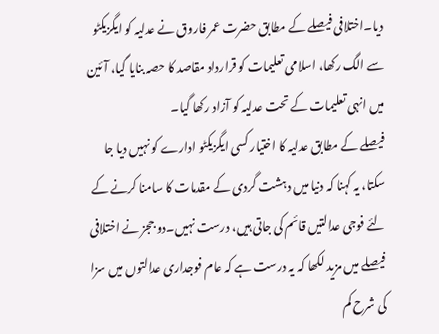دیا۔اختلافی فیصلے کے مطابق حضرت عمر فاروق نے عدلیہ کو ایگزیکٹو سے الگ رکھا، اسلامی تعلیمات کو قرارداد مقاصد کا حصہ بنایا گیا، آئین میں انہی تعلیمات کے تحت عدلیہ کو آزاد رکھا گیا۔
فیصلے کے مطابق عدلیہ کا اختیار کسی ایگزیکٹو ادارے کو نہیں دیا جا سکتا، یہ کہنا کہ دنیا میں دہشت گردی کے مقدمات کا سامنا کرنے کے لئے فوجی عدالتیں قائم کی جاتی ہیں، درست نہیں۔دو ججز نے اختلافی فیصلے میں مزید لکھا کہ یہ درست ہے کہ عام فوجداری عدالتوں میں سزا کی شرح کم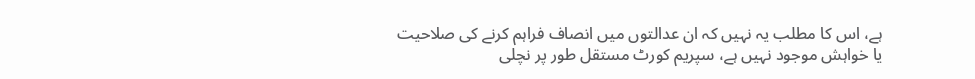ہے، اس کا مطلب یہ نہیں کہ ان عدالتوں میں انصاف فراہم کرنے کی صلاحیت یا خواہش موجود نہیں ہے، سپریم کورٹ مستقل طور پر نچلی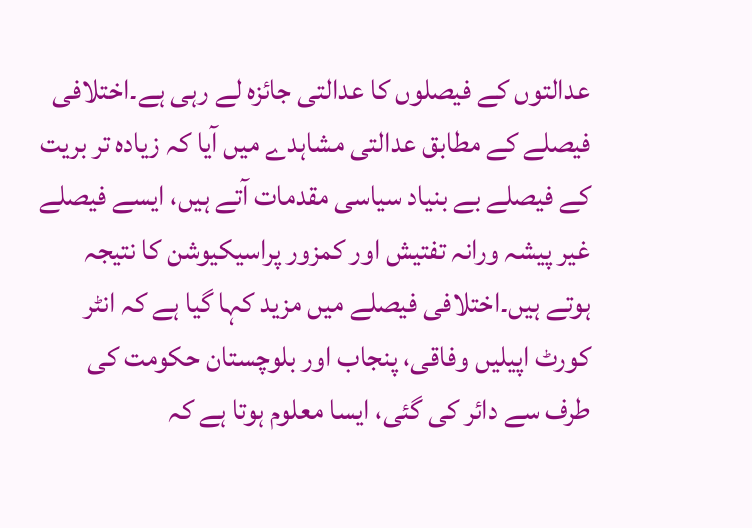عدالتوں کے فیصلوں کا عدالتی جائزہ لے رہی ہے۔اختلافی فیصلے کے مطابق عدالتی مشاہدے میں آیا کہ زیادہ تر بریت کے فیصلے بے بنیاد سیاسی مقدمات آتے ہیں، ایسے فیصلے غیر پیشہ ورانہ تفتیش اور کمزور پراسیکیوشن کا نتیجہ ہوتے ہیں۔اختلافی فیصلے میں مزید کہا گیا ہے کہ انٹر کورٹ اپیلیں وفاقی، پنجاب اور بلوچستان حکومت کی طرف سے دائر کی گئی، ایسا معلوم ہوتا ہے کہ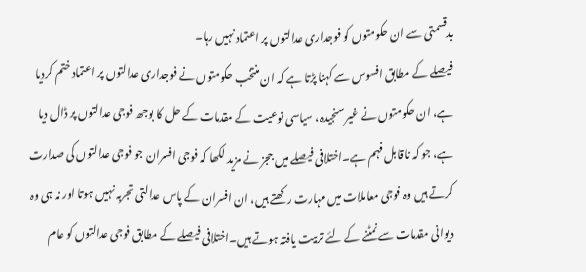بدقسمتی سے ان حکومتوں کو فوجداری عدالتوں پر اعتماد نہیں رہا۔
فیصلے کے مطابق افسوس سے کہنا پڑتا ہے کہ ان منتخب حکومتوں نے فوجداری عدالتوں پر اعتماد ختم کردیا ہے، ان حکومتوں نے غیر سنجیدہ، سیاسی نوعیت کے مقدمات کے حل کا بوجھ فوجی عدالتوں پر ڈال دیا ہے، جو کہ ناقابل فہم ہے۔اختلافی فیصلے میں ججز نے مزید لکھا کہ فوجی افسران جو فوجی عدالتوں کی صدارت کرتے ہیں وہ فوجی معاملات میں مہارت رکھتے ہیں، ان افسران کے پاس عدالتی تجربہ نہیں ہوتا اور نہ ہی وہ دیوانی مقدمات سے نمٹنے کے لئے تربیت یافتہ ہوتے ہیں۔اختلافی فیصلے کے مطابق فوجی عدالتوں کو عام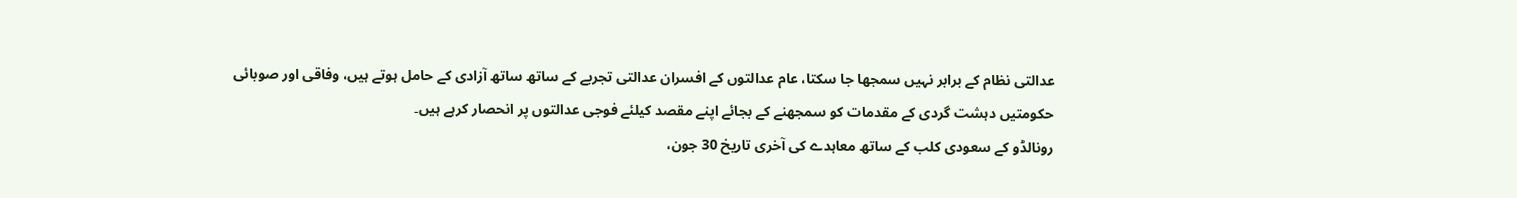عدالتی نظام کے برابر نہیں سمجھا جا سکتا، عام عدالتوں کے افسران عدالتی تجربے کے ساتھ ساتھ آزادی کے حامل ہوتے ہیں، وفاقی اور صوبائی حکومتیں دہشت گردی کے مقدمات کو سمجھنے کے بجائے اپنے مقصد کیلئے فوجی عدالتوں پر انحصار کرہے ہیں۔
رونالڈو کے سعودی کلب کے ساتھ معاہدے کی آخری تاریخ 30 جون،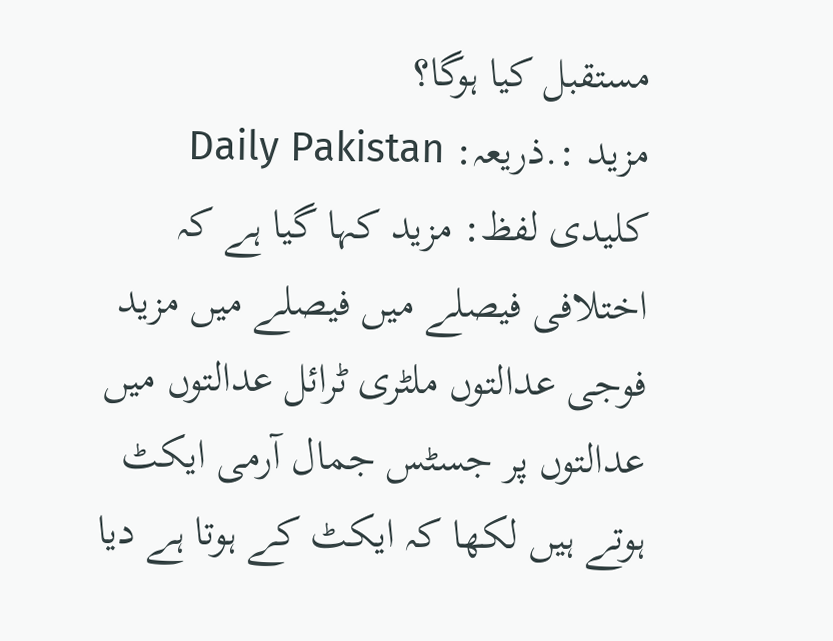مستقبل کیا ہوگا؟
مزید :.ذریعہ: Daily Pakistan
کلیدی لفظ: مزید کہا گیا ہے کہ اختلافی فیصلے میں فیصلے میں مزید فوجی عدالتوں ملٹری ٹرائل عدالتوں میں عدالتوں پر جسٹس جمال آرمی ایکٹ ہوتے ہیں لکھا کہ ایکٹ کے ہوتا ہے دیا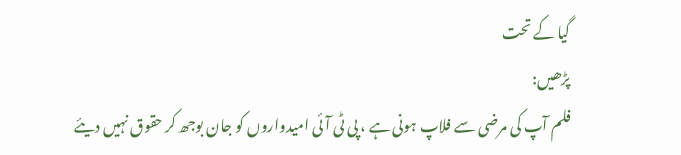گیا کے تحت
پڑھیں:
فلم آپ کی مرضی سے فلاپ ہونی ہے ، پی ٹی آئی امیدواروں کو جان بوجھ کر حقوق نہیں دیئے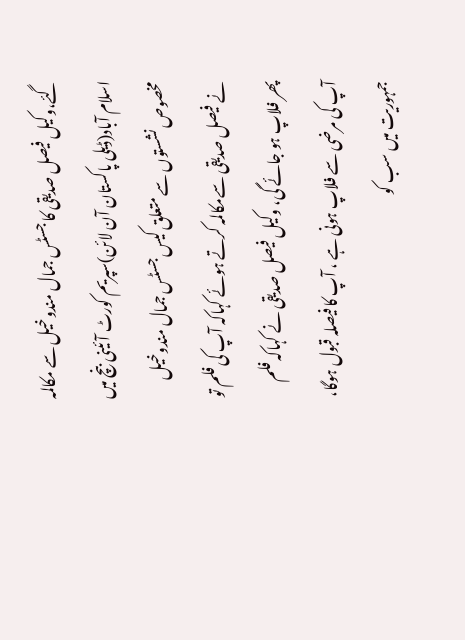گئے،وکیل فیصل صدیقی کا جسٹس جمال مندوخیل سے مکالمہ
اسلام آباد(ڈیلی پاکستان آن لائن)سپریم کورٹ آئینی بنچ میں مخصوص نشستوں سے متعلق کیس جسٹس جمال مندوخیل نے فیصل صدیقی سےمکالمہ کرتے ہوئے کہاکہ آپ کی فلم تو پھر فلاپ ہو جائے گی، وکیل فیصل صدیقی نے کہاکہ فلم آپ کی مرضی سے فلاپ ہونی ہے ، آپ کا فیصلہ قبول ہوگا، جمہوریت میں سب کو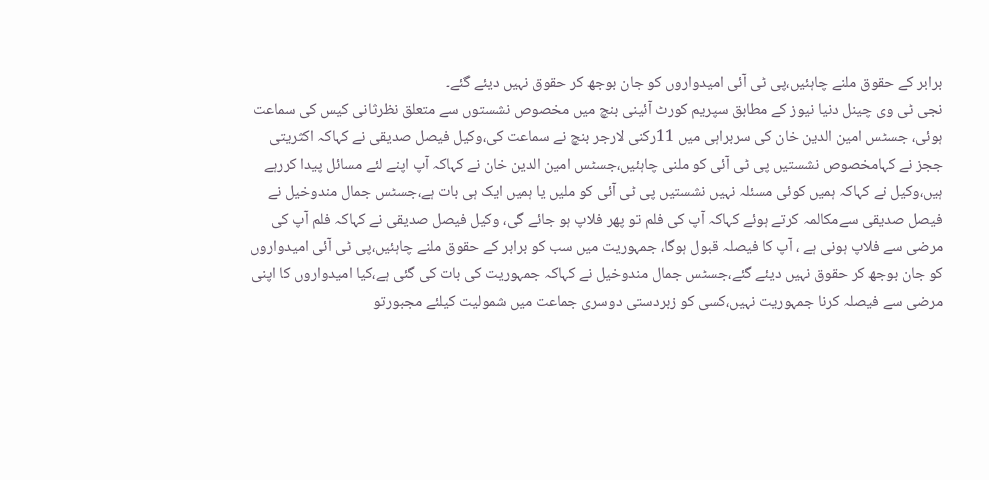برابر کے حقوق ملنے چاہئیں،پی ٹی آئی امیدواروں کو جان بوجھ کر حقوق نہیں دیئے گئے۔
نجی ٹی وی چینل دنیا نیوز کے مطابق سپریم کورٹ آئینی بنچ میں مخصوص نشستوں سے متعلق نظرثانی کیس کی سماعت ہوئی، جسٹس امین الدین خان کی سربراہی میں 11رکنی لارجر بنچ نے سماعت کی،وکیل فیصل صدیقی نے کہاکہ اکثریتی ججز نے کہامخصوص نشستیں پی ٹی آئی کو ملنی چاہئیں،جسٹس امین الدین خان نے کہاکہ آپ اپنے لئے مسائل پیدا کررہے ہیں،وکیل نے کہاکہ ہمیں کوئی مسئلہ نہیں نشستیں پی ٹی آئی کو ملیں یا ہمیں ایک ہی بات ہے،جسٹس جمال مندوخیل نے فیصل صدیقی سےمکالمہ کرتے ہوئے کہاکہ آپ کی فلم تو پھر فلاپ ہو جائے گی، وکیل فیصل صدیقی نے کہاکہ فلم آپ کی مرضی سے فلاپ ہونی ہے ، آپ کا فیصلہ قبول ہوگا، جمہوریت میں سب کو برابر کے حقوق ملنے چاہئیں،پی ٹی آئی امیدواروں کو جان بوجھ کر حقوق نہیں دیئے گئے،جسٹس جمال مندوخیل نے کہاکہ جمہوریت کی بات کی گئی ہے،کیا امیدواروں کا اپنی مرضی سے فیصلہ کرنا جمہوریت نہیں،کسی کو زبردستی دوسری جماعت میں شمولیت کیلئے مجبورتو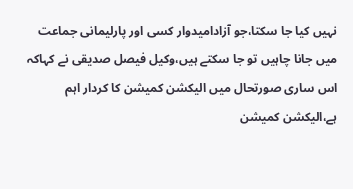نہیں کیا جا سکتا،جو آزادامیدوار کسی اور پارلیمانی جماعت میں جانا چاہیں تو جا سکتے ہیں،وکیل فیصل صدیقی نے کہاکہ اس ساری صورتحال میں الیکشن کمیشن کا کردار اہم ہے،الیکشن کمیشن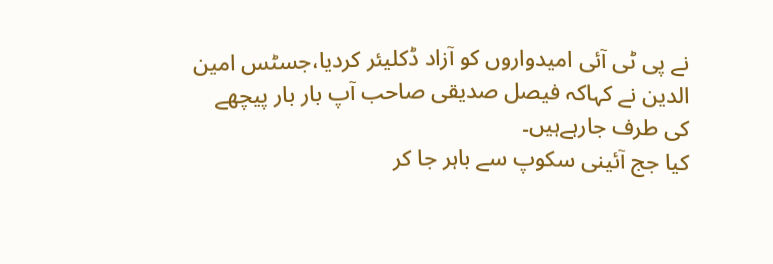نے پی ٹی آئی امیدواروں کو آزاد ڈکلیئر کردیا،جسٹس امین الدین نے کہاکہ فیصل صدیقی صاحب آپ بار بار پیچھے کی طرف جارہےہیں۔
کیا جج آئینی سکوپ سے باہر جا کر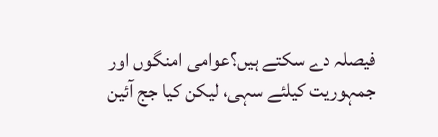فیصلہ دے سکتے ہیں؟عوامی امنگوں اور جمہوریت کیلئے سہی، لیکن کیا جج آئین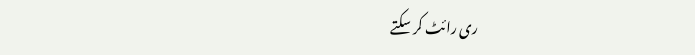ری رائٹ کر سکتے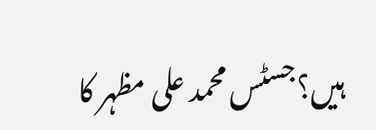ہیں؟جسٹس محمد علی مظہر کا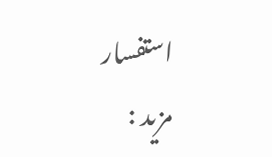استفسار
مزید :